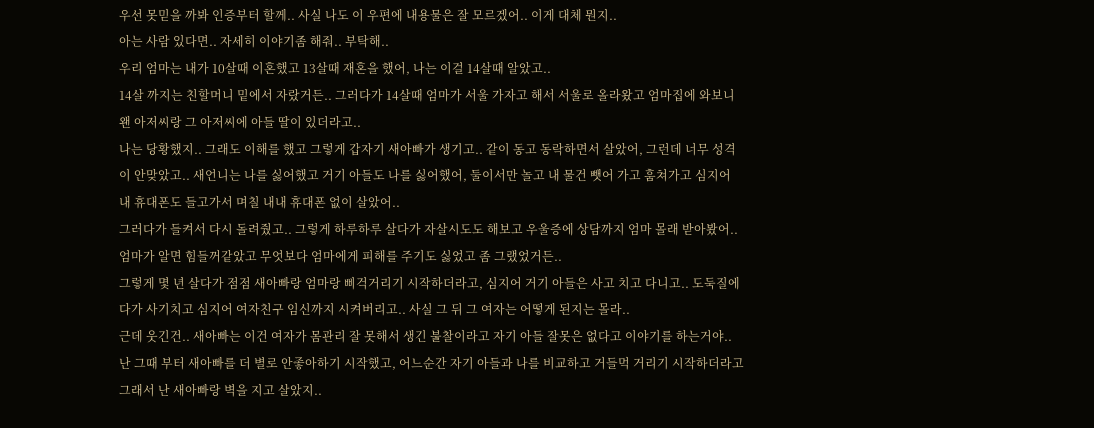우선 못믿을 까봐 인증부터 할께.. 사실 나도 이 우편에 내용물은 잘 모르겠어.. 이게 대체 뭔지..
아는 사람 있다면.. 자세히 이야기좀 해줘.. 부탁해..
우리 엄마는 내가 10살때 이혼했고 13살때 재혼을 했어, 나는 이걸 14살때 알았고..
14살 까지는 친할머니 밑에서 자랐거든.. 그러다가 14살때 엄마가 서울 가자고 해서 서울로 올라왔고 엄마집에 와보니 왠 아저씨랑 그 아저씨에 아들 딸이 있더라고..
나는 당황했지.. 그래도 이해를 했고 그렇게 갑자기 새아빠가 생기고.. 같이 동고 동락하면서 살았어, 그런데 너무 성격이 안맞았고.. 새언니는 나를 싫어했고 거기 아들도 나를 싫어했어, 둘이서만 놀고 내 물건 뺏어 가고 훔쳐가고 심지어 내 휴대폰도 들고가서 며칠 내내 휴대폰 없이 살았어..
그러다가 들켜서 다시 돌려줬고.. 그렇게 하루하루 살다가 자살시도도 해보고 우울증에 상담까지 엄마 몰래 받아봤어.. 엄마가 알면 힘들꺼같았고 무엇보다 엄마에게 피해를 주기도 싫었고 좀 그랬었거든..
그렇게 몇 년 살다가 점점 새아빠랑 엄마랑 삐걱거리기 시작하더라고, 심지어 거기 아들은 사고 치고 다니고.. 도둑질에다가 사기치고 심지어 여자친구 임신까지 시켜버리고.. 사실 그 뒤 그 여자는 어떻게 된지는 몰라..
근데 웃긴건.. 새아빠는 이건 여자가 몸관리 잘 못해서 생긴 불찰이라고 자기 아들 잘못은 없다고 이야기를 하는거야.. 난 그때 부터 새아빠를 더 별로 안좋아하기 시작했고, 어느순간 자기 아들과 나를 비교하고 거들먹 거리기 시작하더라고 그래서 난 새아빠랑 벽을 지고 살았지..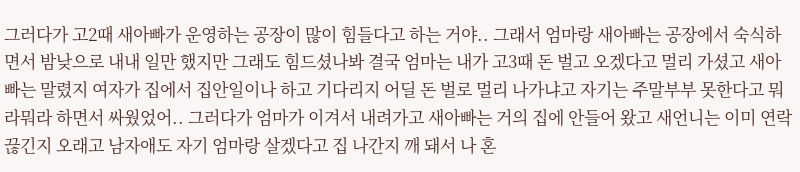그러다가 고2때 새아빠가 운영하는 공장이 많이 힘들다고 하는 거야.. 그래서 엄마랑 새아빠는 공장에서 숙식하면서 밤낮으로 내내 일만 했지만 그래도 힘드셨나봐 결국 엄마는 내가 고3때 돈 벌고 오겠다고 멀리 가셨고 새아빠는 말렸지 여자가 집에서 집안일이나 하고 기다리지 어딜 돈 벌로 멀리 나가냐고 자기는 주말부부 못한다고 뭐라뭐라 하면서 싸웠었어.. 그러다가 엄마가 이겨서 내려가고 새아빠는 거의 집에 안들어 왔고 새언니는 이미 연락 끊긴지 오래고 남자애도 자기 엄마랑 살겠다고 집 나간지 깨 돼서 나 혼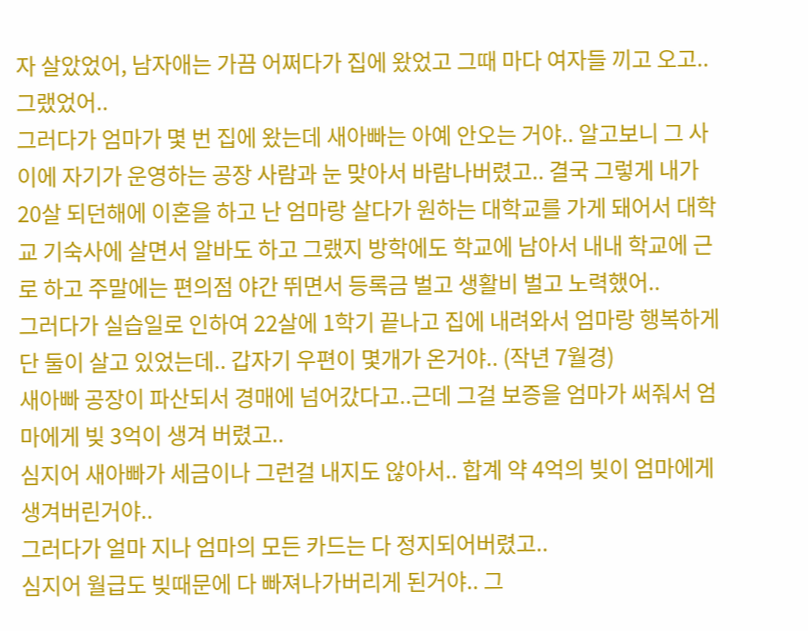자 살았었어, 남자애는 가끔 어쩌다가 집에 왔었고 그때 마다 여자들 끼고 오고..그랬었어..
그러다가 엄마가 몇 번 집에 왔는데 새아빠는 아예 안오는 거야.. 알고보니 그 사이에 자기가 운영하는 공장 사람과 눈 맞아서 바람나버렸고.. 결국 그렇게 내가 20살 되던해에 이혼을 하고 난 엄마랑 살다가 원하는 대학교를 가게 돼어서 대학교 기숙사에 살면서 알바도 하고 그랬지 방학에도 학교에 남아서 내내 학교에 근로 하고 주말에는 편의점 야간 뛰면서 등록금 벌고 생활비 벌고 노력했어..
그러다가 실습일로 인하여 22살에 1학기 끝나고 집에 내려와서 엄마랑 행복하게 단 둘이 살고 있었는데.. 갑자기 우편이 몇개가 온거야.. (작년 7월경)
새아빠 공장이 파산되서 경매에 넘어갔다고..근데 그걸 보증을 엄마가 써줘서 엄마에게 빚 3억이 생겨 버렸고..
심지어 새아빠가 세금이나 그런걸 내지도 않아서.. 합계 약 4억의 빚이 엄마에게 생겨버린거야..
그러다가 얼마 지나 엄마의 모든 카드는 다 정지되어버렸고..
심지어 월급도 빚때문에 다 빠져나가버리게 된거야.. 그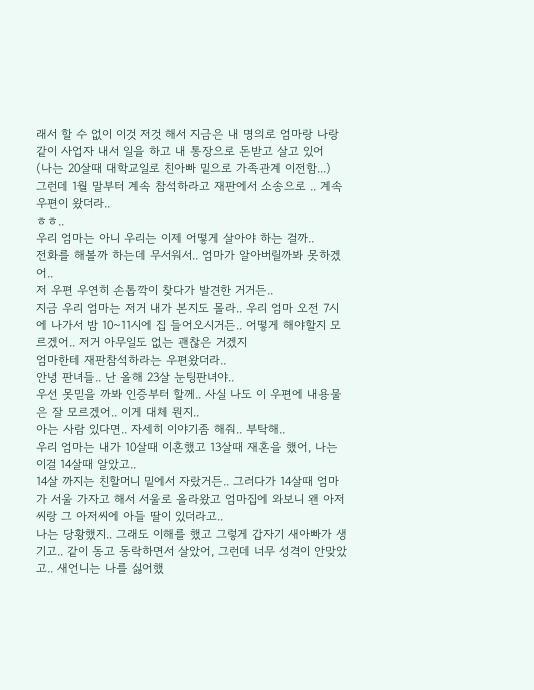래서 할 수 없이 이것 저것 해서 지금은 내 명의로 엄마랑 나랑 같이 사업자 내서 일을 하고 내 통장으로 돈받고 살고 있어
(나는 20살때 대학교일로 친아빠 밑으로 가족관계 이전함...)
그런데 1월 말부터 계속 참석하라고 재판에서 소송으로 .. 계속 우편이 왔더라..
ㅎㅎ..
우리 엄마는 아니 우리는 이제 어떻게 살아야 하는 걸까..
전화를 해볼까 하는데 무서워서.. 엄마가 알아버릴까봐 못하겠어..
저 우편 우연히 손톱깍이 찾다가 발견한 거거든..
지금 우리 엄마는 저거 내가 본지도 몰라.. 우리 엄마 오전 7시에 나가서 밤 10~11시에 집 들어오시거든.. 어떻게 해야할지 모르겠어.. 저거 아무일도 없는 괜찮은 거겠지
엄마한테 재판참석하라는 우편왔더라..
안녕 판녀들.. 난 올해 23살 눈팅판녀야..
우선 못믿을 까봐 인증부터 할께.. 사실 나도 이 우편에 내용물은 잘 모르겠어.. 이게 대체 뭔지..
아는 사람 있다면.. 자세히 이야기좀 해줘.. 부탁해..
우리 엄마는 내가 10살때 이혼했고 13살때 재혼을 했어, 나는 이걸 14살때 알았고..
14살 까지는 친할머니 밑에서 자랐거든.. 그러다가 14살때 엄마가 서울 가자고 해서 서울로 올라왔고 엄마집에 와보니 왠 아저씨랑 그 아저씨에 아들 딸이 있더라고..
나는 당황했지.. 그래도 이해를 했고 그렇게 갑자기 새아빠가 생기고.. 같이 동고 동락하면서 살았어, 그런데 너무 성격이 안맞았고.. 새언니는 나를 싫어했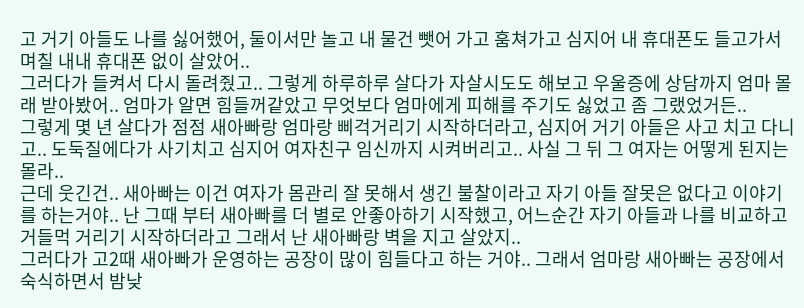고 거기 아들도 나를 싫어했어, 둘이서만 놀고 내 물건 뺏어 가고 훔쳐가고 심지어 내 휴대폰도 들고가서 며칠 내내 휴대폰 없이 살았어..
그러다가 들켜서 다시 돌려줬고.. 그렇게 하루하루 살다가 자살시도도 해보고 우울증에 상담까지 엄마 몰래 받아봤어.. 엄마가 알면 힘들꺼같았고 무엇보다 엄마에게 피해를 주기도 싫었고 좀 그랬었거든..
그렇게 몇 년 살다가 점점 새아빠랑 엄마랑 삐걱거리기 시작하더라고, 심지어 거기 아들은 사고 치고 다니고.. 도둑질에다가 사기치고 심지어 여자친구 임신까지 시켜버리고.. 사실 그 뒤 그 여자는 어떻게 된지는 몰라..
근데 웃긴건.. 새아빠는 이건 여자가 몸관리 잘 못해서 생긴 불찰이라고 자기 아들 잘못은 없다고 이야기를 하는거야.. 난 그때 부터 새아빠를 더 별로 안좋아하기 시작했고, 어느순간 자기 아들과 나를 비교하고 거들먹 거리기 시작하더라고 그래서 난 새아빠랑 벽을 지고 살았지..
그러다가 고2때 새아빠가 운영하는 공장이 많이 힘들다고 하는 거야.. 그래서 엄마랑 새아빠는 공장에서 숙식하면서 밤낮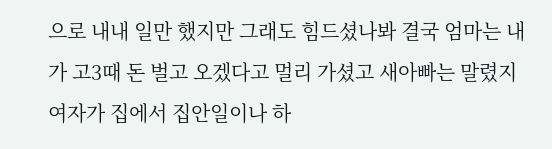으로 내내 일만 했지만 그래도 힘드셨나봐 결국 엄마는 내가 고3때 돈 벌고 오겠다고 멀리 가셨고 새아빠는 말렸지 여자가 집에서 집안일이나 하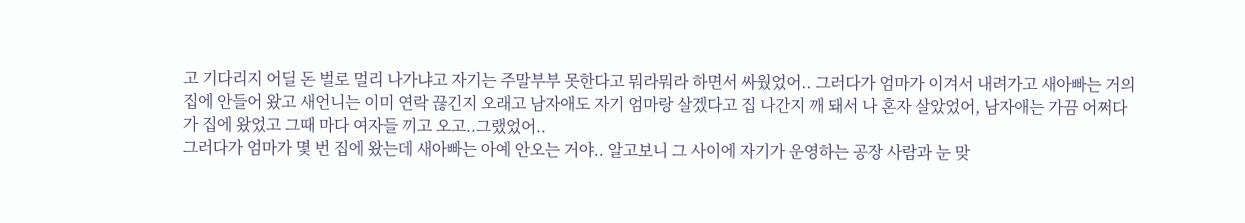고 기다리지 어딜 돈 벌로 멀리 나가냐고 자기는 주말부부 못한다고 뭐라뭐라 하면서 싸웠었어.. 그러다가 엄마가 이겨서 내려가고 새아빠는 거의 집에 안들어 왔고 새언니는 이미 연락 끊긴지 오래고 남자애도 자기 엄마랑 살겠다고 집 나간지 깨 돼서 나 혼자 살았었어, 남자애는 가끔 어쩌다가 집에 왔었고 그때 마다 여자들 끼고 오고..그랬었어..
그러다가 엄마가 몇 번 집에 왔는데 새아빠는 아예 안오는 거야.. 알고보니 그 사이에 자기가 운영하는 공장 사람과 눈 맞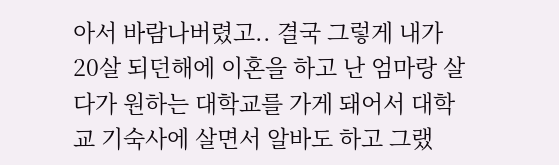아서 바람나버렸고.. 결국 그렇게 내가 20살 되던해에 이혼을 하고 난 엄마랑 살다가 원하는 대학교를 가게 돼어서 대학교 기숙사에 살면서 알바도 하고 그랬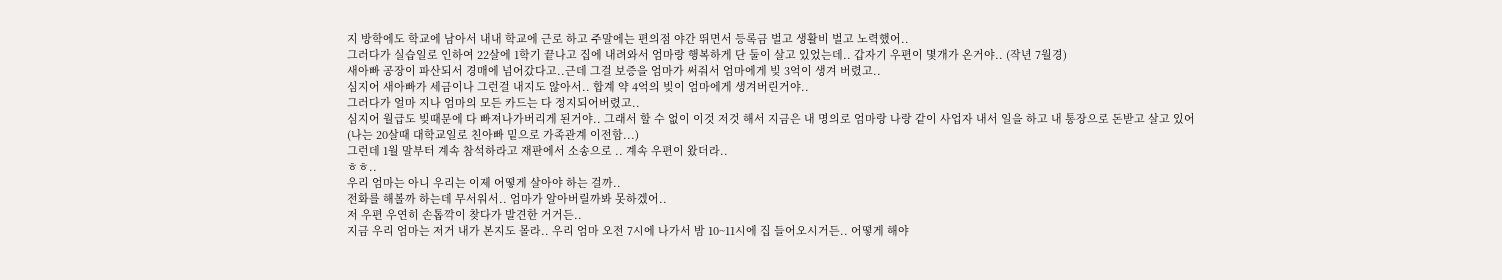지 방학에도 학교에 남아서 내내 학교에 근로 하고 주말에는 편의점 야간 뛰면서 등록금 벌고 생활비 벌고 노력했어..
그러다가 실습일로 인하여 22살에 1학기 끝나고 집에 내려와서 엄마랑 행복하게 단 둘이 살고 있었는데.. 갑자기 우편이 몇개가 온거야.. (작년 7월경)
새아빠 공장이 파산되서 경매에 넘어갔다고..근데 그걸 보증을 엄마가 써줘서 엄마에게 빚 3억이 생겨 버렸고..
심지어 새아빠가 세금이나 그런걸 내지도 않아서.. 합계 약 4억의 빚이 엄마에게 생겨버린거야..
그러다가 얼마 지나 엄마의 모든 카드는 다 정지되어버렸고..
심지어 월급도 빚때문에 다 빠져나가버리게 된거야.. 그래서 할 수 없이 이것 저것 해서 지금은 내 명의로 엄마랑 나랑 같이 사업자 내서 일을 하고 내 통장으로 돈받고 살고 있어
(나는 20살때 대학교일로 친아빠 밑으로 가족관계 이전함...)
그런데 1월 말부터 계속 참석하라고 재판에서 소송으로 .. 계속 우편이 왔더라..
ㅎㅎ..
우리 엄마는 아니 우리는 이제 어떻게 살아야 하는 걸까..
전화를 해볼까 하는데 무서워서.. 엄마가 알아버릴까봐 못하겠어..
저 우편 우연히 손톱깍이 찾다가 발견한 거거든..
지금 우리 엄마는 저거 내가 본지도 몰라.. 우리 엄마 오전 7시에 나가서 밤 10~11시에 집 들어오시거든.. 어떻게 해야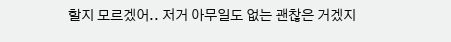할지 모르겠어.. 저거 아무일도 없는 괜찮은 거겠지